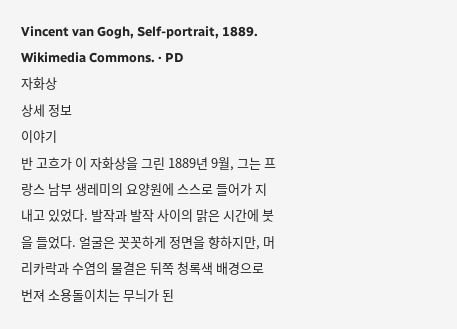Vincent van Gogh, Self-portrait, 1889. Wikimedia Commons. · PD
자화상
상세 정보
이야기
반 고흐가 이 자화상을 그린 1889년 9월, 그는 프랑스 남부 생레미의 요양원에 스스로 들어가 지내고 있었다. 발작과 발작 사이의 맑은 시간에 붓을 들었다. 얼굴은 꼿꼿하게 정면을 향하지만, 머리카락과 수염의 물결은 뒤쪽 청록색 배경으로 번져 소용돌이치는 무늬가 된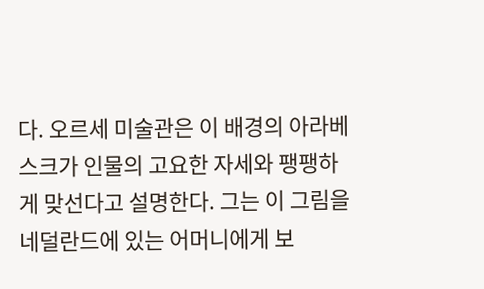다. 오르세 미술관은 이 배경의 아라베스크가 인물의 고요한 자세와 팽팽하게 맞선다고 설명한다. 그는 이 그림을 네덜란드에 있는 어머니에게 보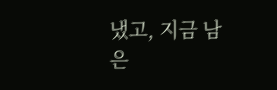냈고, 지금 남은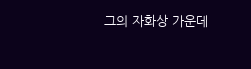그의 자화상 가운데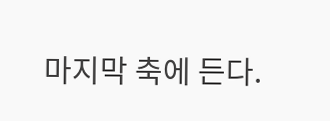마지막 축에 든다.